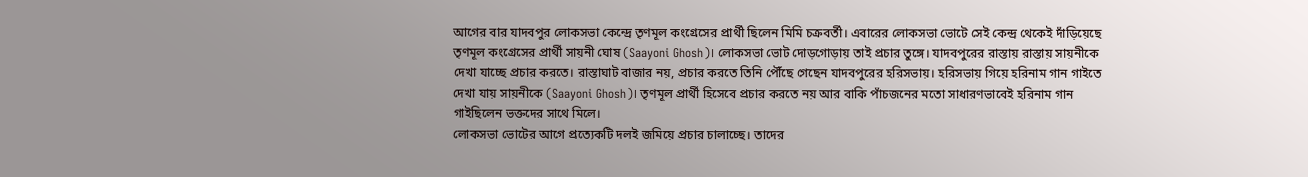আগের বার যাদবপুর লোকসভা কেন্দ্রে তৃণমূল কংগ্রেসের প্রার্থী ছিলেন মিমি চক্রবর্তী। এবারের লোকসভা ভোটে সেই কেন্দ্র থেকেই দাঁড়িয়েছে তৃণমূল কংগ্রেসের প্রার্থী সায়নী ঘোষ (Saayoni Ghosh)। লোকসভা ভোট দোড়গোড়ায় তাই প্রচার তুঙ্গে। যাদবপুরের রাস্তায় রাস্তায় সায়নীকে দেখা যাচ্ছে প্রচার করতে। রাস্তাঘাট বাজার নয়, প্রচার করতে তিনি পৌঁছে গেছেন যাদবপুরের হরিসভায়। হরিসভায় গিয়ে হরিনাম গান গাইতে দেখা যায় সায়নীকে (Saayoni Ghosh)। তৃণমূল প্রার্থী হিসেবে প্রচার করতে নয় আর বাকি পাঁচজনের মতো সাধারণভাবেই হরিনাম গান গাইছিলেন ভক্তদের সাথে মিলে।
লোকসভা ভোটের আগে প্রত্যেকটি দলই জমিয়ে প্রচার চালাচ্ছে। তাদের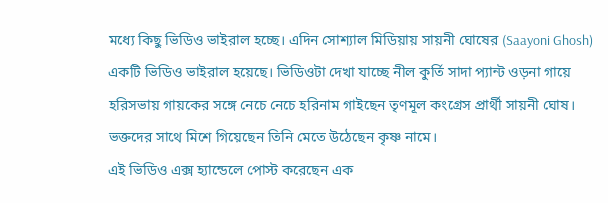মধ্যে কিছু ভিডিও ভাইরাল হচ্ছে। এদিন সোশ্যাল মিডিয়ায় সায়নী ঘোষের (Saayoni Ghosh) একটি ভিডিও ভাইরাল হয়েছে। ভিডিওটা দেখা যাচ্ছে নীল কুর্তি সাদা প্যান্ট ওড়না গায়ে হরিসভায় গায়কের সঙ্গে নেচে নেচে হরিনাম গাইছেন তৃণমূল কংগ্রেস প্রার্থী সায়নী ঘোষ। ভক্তদের সাথে মিশে গিয়েছেন তিনি মেতে উঠেছেন কৃষ্ণ নামে।
এই ভিডিও এক্স হ্যান্ডেলে পোস্ট করেছেন এক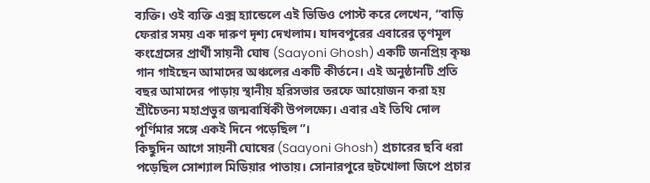ব্যক্তি। ওই ব্যক্তি এক্স হ্যান্ডেলে এই ভিডিও পোস্ট করে লেখেন, “বাড়ি ফেরার সময় এক দারুণ দৃশ্য দেখলাম। যাদবপুরের এবারের তৃণমূল কংগ্রেসের প্রার্থী সায়নী ঘোষ (Saayoni Ghosh) একটি জনপ্রিয় কৃষ্ণ গান গাইছেন আমাদের অঞ্চলের একটি কীর্তনে। এই অনুষ্ঠানটি প্রতি বছর আমাদের পাড়ায় স্থানীয় হরিসভার তরফে আয়োজন করা হয় শ্রীচৈতন্য মহাপ্রভুর জন্মবার্ষিকী উপলক্ষ্যে। এবার এই তিথি দোল পূর্ণিমার সঙ্গে একই দিনে পড়েছিল”।
কিছুদিন আগে সায়নী ঘোষের (Saayoni Ghosh) প্রচারের ছবি ধরা পড়েছিল সোশ্যাল মিডিয়ার পাতায়। সোনারপুরে হুটখোলা জিপে প্রচার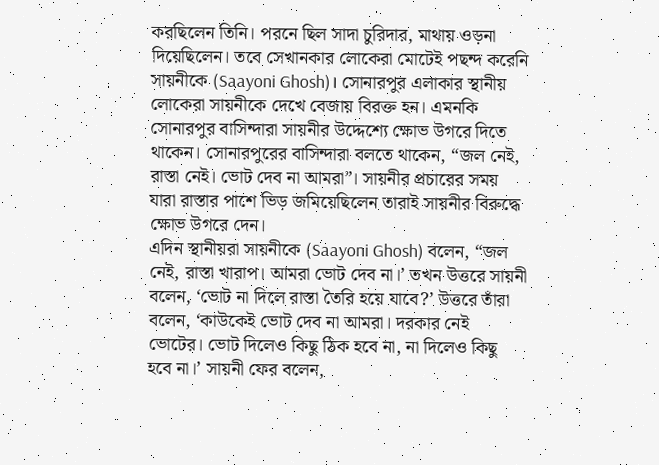করছিলেন তিনি। পরনে ছিল সাদা চুরিদার, মাথায় ওড়না দিয়েছিলেন। তবে সেখানকার লোকেরা মোটেই পছন্দ করেনি সায়নীকে (Saayoni Ghosh)। সোনারপুর এলাকার স্থানীয় লোকেরা সায়নীকে দেখে বেজায় বিরক্ত হন। এমনকি সোনারপুর বাসিন্দারা সায়নীর উদ্দেশ্যে ক্ষোভ উগরে দিতে থাকেন। সোনারপুরের বাসিন্দারা বলতে থাকেন, “জল নেই, রাস্তা নেই। ভোট দেব না আমরা”। সায়নীর প্রচারের সময় যারা রাস্তার পাশে ভিড় জমিয়েছিলেন তারাই সায়নীর বিরুদ্ধে ক্ষোভ উগরে দেন।
এদিন স্থানীয়রা সায়নীকে (Saayoni Ghosh) বলেন, “জল নেই, রাস্তা খারাপ। আমরা ভোট দেব না।’ তখন উত্তরে সায়নী বলেন, ‘ভোট না দিলে রাস্তা তৈরি হয়ে যাবে?’ উত্তরে তাঁরা বলেন, ‘কাউকেই ভোট দেব না আমরা। দরকার নেই ভোটের। ভোট দিলেও কিছু ঠিক হবে না, না দিলেও কিছু হবে না।’ সায়নী ফের বলেন,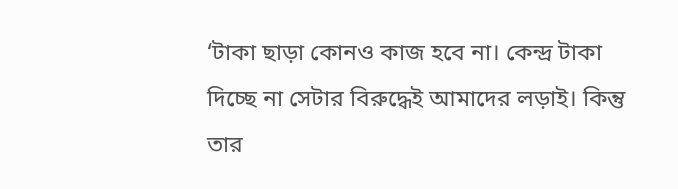‘টাকা ছাড়া কোনও কাজ হবে না। কেন্দ্র টাকা দিচ্ছে না সেটার বিরুদ্ধেই আমাদের লড়াই। কিন্তু তার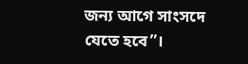জন্য আগে সাংসদে যেতে হবে”।